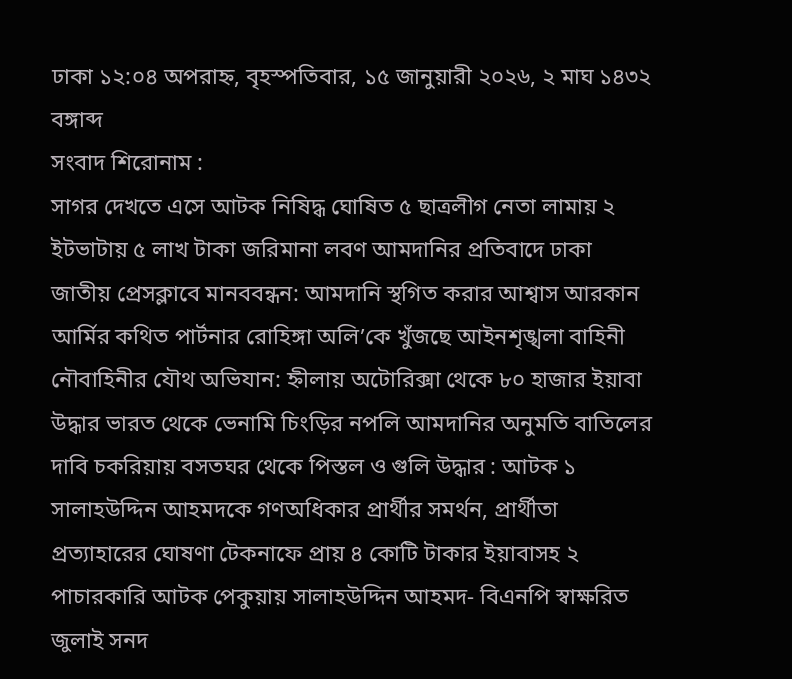ঢাকা ১২:০৪ অপরাহ্ন, বৃহস্পতিবার, ১৫ জানুয়ারী ২০২৬, ২ মাঘ ১৪৩২ বঙ্গাব্দ
সংবাদ শিরোনাম :
সাগর দেখতে এসে আটক নিষিদ্ধ ঘোষিত ৫ ছাত্রলীগ নেতা লামায় ২ ইটভাটায় ৫ লাখ টাকা জরিমানা লবণ আমদানির প্রতিবাদে ঢাকা জাতীয় প্রেসক্লাবে মানববন্ধন: আমদানি স্থগিত করার আশ্বাস আরকান আর্মির কথিত পার্টনার রোহিঙ্গা অলি’কে খুঁজছে আইনশৃঙ্খলা বাহিনী নৌবাহিনীর যৌথ অভিযান: হ্নীলায় অটোরিক্সা থেকে ৮০ হাজার ইয়াবা উদ্ধার ভারত থেকে ভেনামি চিংড়ির নপলি আমদানির অনুমতি বাতিলের দাবি চকরিয়ায় বসতঘর থেকে পিস্তল ও গুলি উদ্ধার : আটক ১ সালাহউদ্দিন আহমদকে গণঅধিকার প্রার্থীর সমর্থন, প্রার্থীতা প্রত্যাহারের ঘোষণা টেকনাফে প্রায় ৪ কোটি টাকার ইয়াবাসহ ২ পাচারকারি আটক পেকুয়ায় সালাহউদ্দিন আহমদ- বিএনপি স্বাক্ষরিত জুলাই সনদ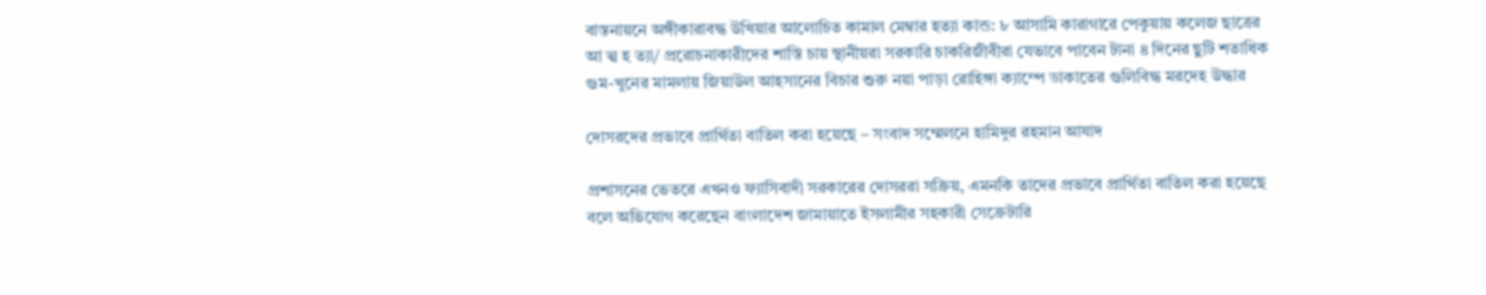বাস্তনায়নে অঙ্গীকারাবদ্ধ উখিয়ার আলোচিত কামাল মেম্বার হত্যা কান্ড: ৮ আসামি কারাগারে পেকুয়ায় কলেজ ছাত্রের আ ত্ম হ ত্যা/ প্ররোচনাকারীদের শাস্তি চায় স্থানীয়রা সরকারি চাকরিজীবীরা যেভাবে পাবেন টানা ৪ দিনের ছুটি শতাধিক গুম-খুনের মামলায় জিয়াউল আহসানের বিচার শুরু নয়া পাড়া রোহিঙ্গা ক্যাম্পে ডাকাতের গুলিবিদ্ধ মরদেহ উদ্ধার

দোসরদের প্রভাবে প্রার্থিতা বাতিল করা হয়েছে – সংবাদ সম্মেলনে হামিদুর রহমান আযাদ

প্রশাসনের ভেতরে এখনও ফ্যাসিবাদী সরকারের দোসররা সক্রিয়, এমনকি তাদের প্রভাবে প্রার্থিতা বাতিল করা হয়েছে বলে অভিযোগ করেছেন বাংলাদেশ জামায়াতে ইসলামীর সহকারী সেক্রেটারি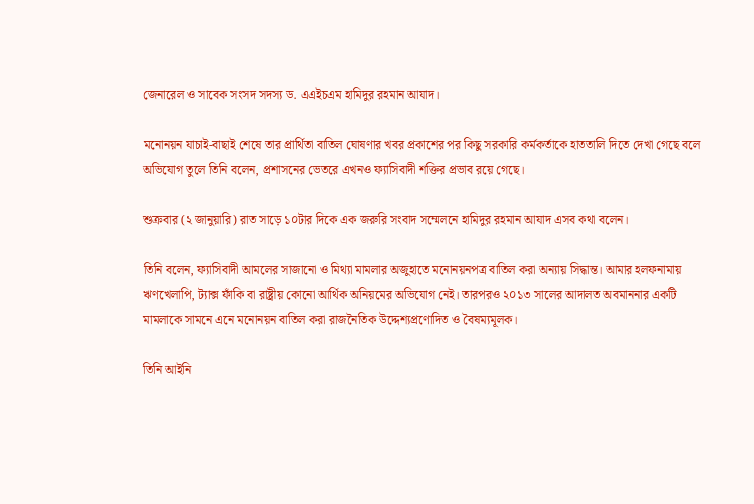জেনারেল ও সাবেক সংসদ সদস্য ড. এএইচএম হামিদুর রহমান আযাদ।

মনোনয়ন যাচাই-বাছাই শেষে তার প্রার্থিতা বাতিল ঘোষণার খবর প্রকাশের পর কিছু সরকারি কর্মকর্তাকে হাততালি দিতে দেখা গেছে বলে অভিযোগ তুলে তিনি বলেন, প্রশাসনের ভেতরে এখনও ফ্যাসিবাদী শক্তির প্রভাব রয়ে গেছে।

শুক্রবার (২ জানুয়ারি) রাত সাড়ে ১০টার দিকে এক জরুরি সংবাদ সম্মেলনে হামিদুর রহমান আযাদ এসব কথা বলেন।

তিনি বলেন, ফ্যাসিবাদী আমলের সাজানো ও মিথ্যা মামলার অজুহাতে মনোনয়নপত্র বাতিল করা অন্যায় সিদ্ধান্ত। আমার হলফনামায় ঋণখেলাপি, ট্যাক্স ফাঁকি বা রাষ্ট্রীয় কোনো আর্থিক অনিয়মের অভিযোগ নেই। তারপরও ২০১৩ সালের আদালত অবমাননার একটি মামলাকে সামনে এনে মনোনয়ন বাতিল করা রাজনৈতিক উদ্দেশ্যপ্রণোদিত ও বৈষম্যমূলক।

তিনি আইনি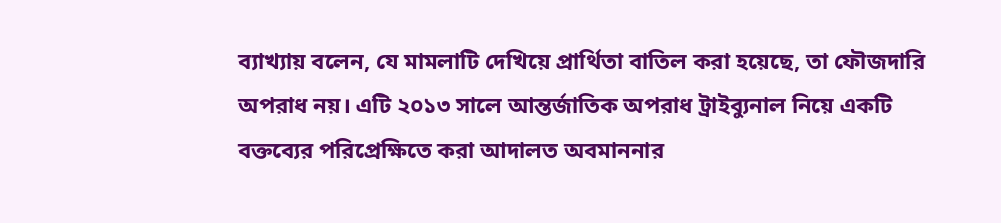ব্যাখ্যায় বলেন, যে মামলাটি দেখিয়ে প্রার্থিতা বাতিল করা হয়েছে, তা ফৌজদারি অপরাধ নয়। এটি ২০১৩ সালে আন্তর্জাতিক অপরাধ ট্রাইব্যুনাল নিয়ে একটি বক্তব্যের পরিপ্রেক্ষিতে করা আদালত অবমাননার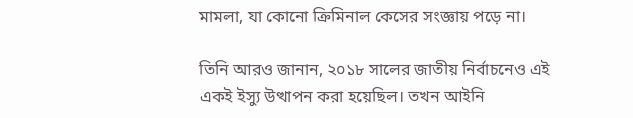মামলা, যা কোনো ক্রিমিনাল কেসের সংজ্ঞায় পড়ে না।

তিনি আরও জানান, ২০১৮ সালের জাতীয় নির্বাচনেও এই একই ইস্যু উত্থাপন করা হয়েছিল। তখন আইনি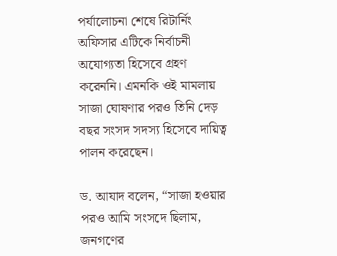পর্যালোচনা শেষে রিটার্নিং অফিসার এটিকে নির্বাচনী অযোগ্যতা হিসেবে গ্রহণ করেননি। এমনকি ওই মামলায় সাজা ঘোষণার পরও তিনি দেড় বছর সংসদ সদস্য হিসেবে দায়িত্ব পালন করেছেন।

ড. আযাদ বলেন, “সাজা হওয়ার পরও আমি সংসদে ছিলাম, জনগণের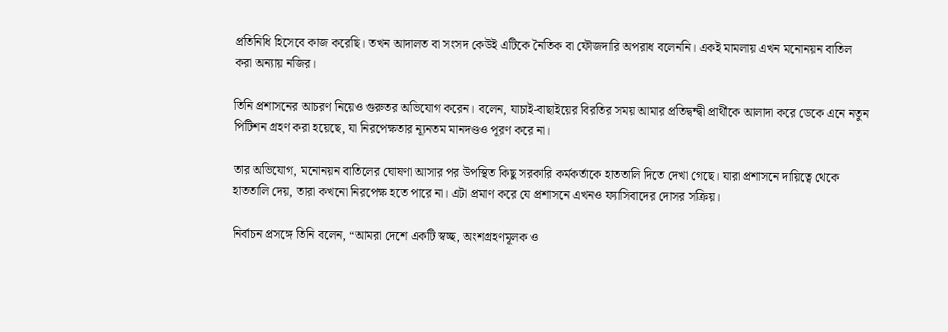প্রতিনিধি হিসেবে কাজ করেছি। তখন আদালত বা সংসদ কেউই এটিকে নৈতিক বা ফৌজদারি অপরাধ বলেননি। একই মামলায় এখন মনোনয়ন বাতিল করা অন্যায় নজির।

তিনি প্রশাসনের আচরণ নিয়েও গুরুতর অভিযোগ করেন। বলেন, যাচাই-বাছাইয়ের বিরতির সময় আমার প্রতিদ্বন্দ্বী প্রার্থীকে আলাদা করে ডেকে এনে নতুন পিটিশন গ্রহণ করা হয়েছে, যা নিরপেক্ষতার ন্যূনতম মানদণ্ডও পূরণ করে না।

তার অভিযোগ, মনোনয়ন বাতিলের ঘোষণা আসার পর উপস্থিত কিছু সরকারি কর্মকর্তাকে হাততালি দিতে দেখা গেছে। যারা প্রশাসনে দায়িত্বে থেকে হাততালি দেয়, তারা কখনো নিরপেক্ষ হতে পারে না। এটা প্রমাণ করে যে প্রশাসনে এখনও ফ্যাসিবাদের দোসর সক্রিয়।

নির্বাচন প্রসঙ্গে তিনি বলেন, “আমরা দেশে একটি স্বচ্ছ, অংশগ্রহণমূলক ও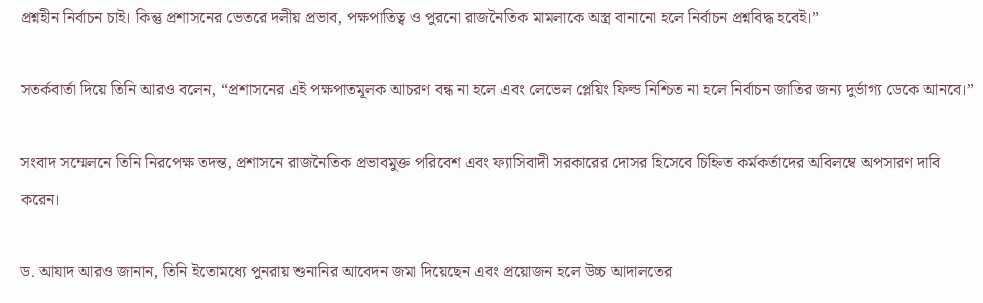প্রশ্নহীন নির্বাচন চাই। কিন্তু প্রশাসনের ভেতরে দলীয় প্রভাব, পক্ষপাতিত্ব ও পুরনো রাজনৈতিক মামলাকে অস্ত্র বানানো হলে নির্বাচন প্রশ্নবিদ্ধ হবেই।”

সতর্কবার্তা দিয়ে তিনি আরও বলেন, “প্রশাসনের এই পক্ষপাতমূলক আচরণ বন্ধ না হলে এবং লেভেল প্লেয়িং ফিল্ড নিশ্চিত না হলে নির্বাচন জাতির জন্য দুর্ভাগ্য ডেকে আনবে।”

সংবাদ সম্মেলনে তিনি নিরপেক্ষ তদন্ত, প্রশাসনে রাজনৈতিক প্রভাবমুক্ত পরিবেশ এবং ফ্যাসিবাদী সরকারের দোসর হিসেবে চিহ্নিত কর্মকর্তাদের অবিলম্বে অপসারণ দাবি করেন।

ড. আযাদ আরও জানান, তিনি ইতোমধ্যে পুনরায় শুনানির আবেদন জমা দিয়েছেন এবং প্রয়োজন হলে উচ্চ আদালতের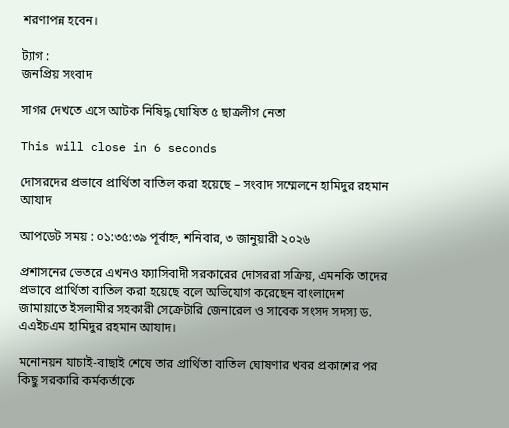শরণাপন্ন হবেন।

ট্যাগ :
জনপ্রিয় সংবাদ

সাগর দেখতে এসে আটক নিষিদ্ধ ঘোষিত ৫ ছাত্রলীগ নেতা

This will close in 6 seconds

দোসরদের প্রভাবে প্রার্থিতা বাতিল করা হয়েছে – সংবাদ সম্মেলনে হামিদুর রহমান আযাদ

আপডেট সময় : ০১:৩৫:৩৯ পূর্বাহ্ন, শনিবার, ৩ জানুয়ারী ২০২৬

প্রশাসনের ভেতরে এখনও ফ্যাসিবাদী সরকারের দোসররা সক্রিয়, এমনকি তাদের প্রভাবে প্রার্থিতা বাতিল করা হয়েছে বলে অভিযোগ করেছেন বাংলাদেশ জামায়াতে ইসলামীর সহকারী সেক্রেটারি জেনারেল ও সাবেক সংসদ সদস্য ড. এএইচএম হামিদুর রহমান আযাদ।

মনোনয়ন যাচাই-বাছাই শেষে তার প্রার্থিতা বাতিল ঘোষণার খবর প্রকাশের পর কিছু সরকারি কর্মকর্তাকে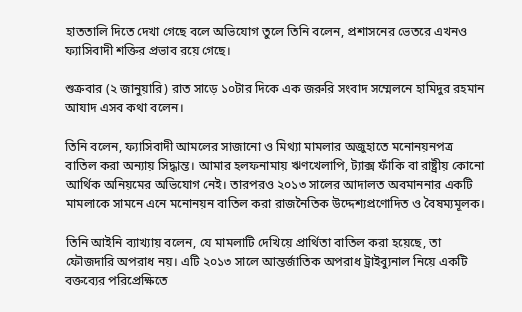হাততালি দিতে দেখা গেছে বলে অভিযোগ তুলে তিনি বলেন, প্রশাসনের ভেতরে এখনও ফ্যাসিবাদী শক্তির প্রভাব রয়ে গেছে।

শুক্রবার (২ জানুয়ারি) রাত সাড়ে ১০টার দিকে এক জরুরি সংবাদ সম্মেলনে হামিদুর রহমান আযাদ এসব কথা বলেন।

তিনি বলেন, ফ্যাসিবাদী আমলের সাজানো ও মিথ্যা মামলার অজুহাতে মনোনয়নপত্র বাতিল করা অন্যায় সিদ্ধান্ত। আমার হলফনামায় ঋণখেলাপি, ট্যাক্স ফাঁকি বা রাষ্ট্রীয় কোনো আর্থিক অনিয়মের অভিযোগ নেই। তারপরও ২০১৩ সালের আদালত অবমাননার একটি মামলাকে সামনে এনে মনোনয়ন বাতিল করা রাজনৈতিক উদ্দেশ্যপ্রণোদিত ও বৈষম্যমূলক।

তিনি আইনি ব্যাখ্যায় বলেন, যে মামলাটি দেখিয়ে প্রার্থিতা বাতিল করা হয়েছে, তা ফৌজদারি অপরাধ নয়। এটি ২০১৩ সালে আন্তর্জাতিক অপরাধ ট্রাইব্যুনাল নিয়ে একটি বক্তব্যের পরিপ্রেক্ষিতে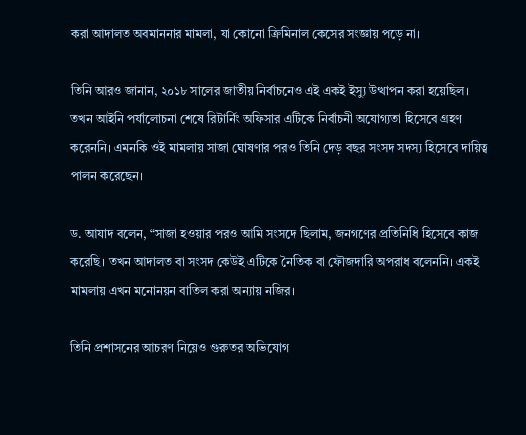করা আদালত অবমাননার মামলা, যা কোনো ক্রিমিনাল কেসের সংজ্ঞায় পড়ে না।

তিনি আরও জানান, ২০১৮ সালের জাতীয় নির্বাচনেও এই একই ইস্যু উত্থাপন করা হয়েছিল। তখন আইনি পর্যালোচনা শেষে রিটার্নিং অফিসার এটিকে নির্বাচনী অযোগ্যতা হিসেবে গ্রহণ করেননি। এমনকি ওই মামলায় সাজা ঘোষণার পরও তিনি দেড় বছর সংসদ সদস্য হিসেবে দায়িত্ব পালন করেছেন।

ড. আযাদ বলেন, “সাজা হওয়ার পরও আমি সংসদে ছিলাম, জনগণের প্রতিনিধি হিসেবে কাজ করেছি। তখন আদালত বা সংসদ কেউই এটিকে নৈতিক বা ফৌজদারি অপরাধ বলেননি। একই মামলায় এখন মনোনয়ন বাতিল করা অন্যায় নজির।

তিনি প্রশাসনের আচরণ নিয়েও গুরুতর অভিযোগ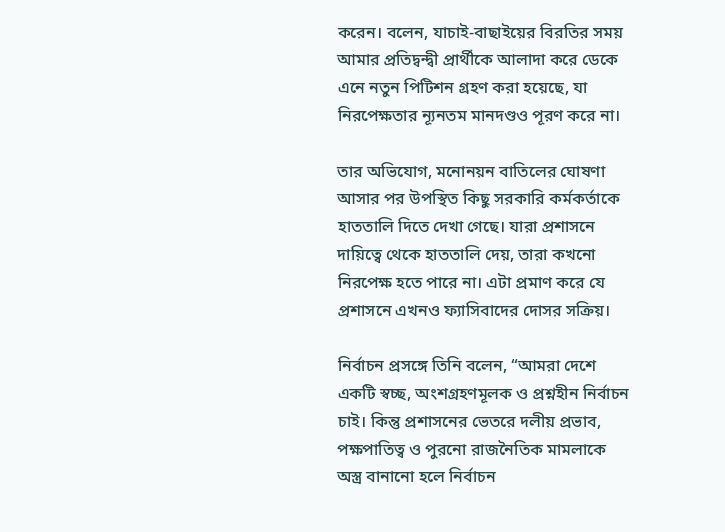করেন। বলেন, যাচাই-বাছাইয়ের বিরতির সময় আমার প্রতিদ্বন্দ্বী প্রার্থীকে আলাদা করে ডেকে এনে নতুন পিটিশন গ্রহণ করা হয়েছে, যা নিরপেক্ষতার ন্যূনতম মানদণ্ডও পূরণ করে না।

তার অভিযোগ, মনোনয়ন বাতিলের ঘোষণা আসার পর উপস্থিত কিছু সরকারি কর্মকর্তাকে হাততালি দিতে দেখা গেছে। যারা প্রশাসনে দায়িত্বে থেকে হাততালি দেয়, তারা কখনো নিরপেক্ষ হতে পারে না। এটা প্রমাণ করে যে প্রশাসনে এখনও ফ্যাসিবাদের দোসর সক্রিয়।

নির্বাচন প্রসঙ্গে তিনি বলেন, “আমরা দেশে একটি স্বচ্ছ, অংশগ্রহণমূলক ও প্রশ্নহীন নির্বাচন চাই। কিন্তু প্রশাসনের ভেতরে দলীয় প্রভাব, পক্ষপাতিত্ব ও পুরনো রাজনৈতিক মামলাকে অস্ত্র বানানো হলে নির্বাচন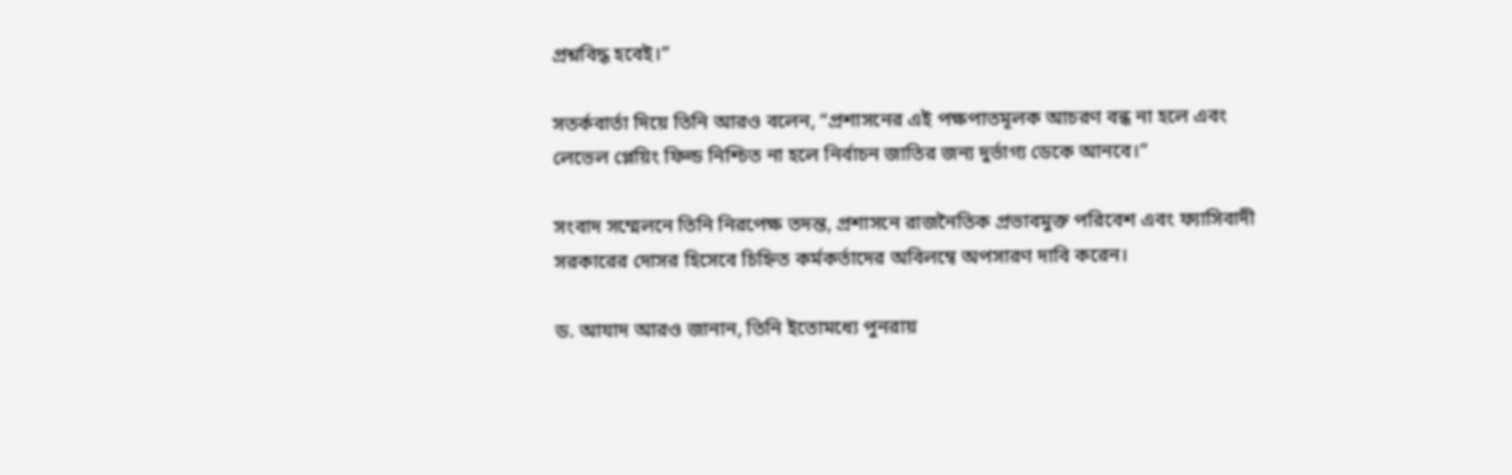প্রশ্নবিদ্ধ হবেই।”

সতর্কবার্তা দিয়ে তিনি আরও বলেন, “প্রশাসনের এই পক্ষপাতমূলক আচরণ বন্ধ না হলে এবং লেভেল প্লেয়িং ফিল্ড নিশ্চিত না হলে নির্বাচন জাতির জন্য দুর্ভাগ্য ডেকে আনবে।”

সংবাদ সম্মেলনে তিনি নিরপেক্ষ তদন্ত, প্রশাসনে রাজনৈতিক প্রভাবমুক্ত পরিবেশ এবং ফ্যাসিবাদী সরকারের দোসর হিসেবে চিহ্নিত কর্মকর্তাদের অবিলম্বে অপসারণ দাবি করেন।

ড. আযাদ আরও জানান, তিনি ইতোমধ্যে পুনরায়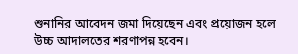শুনানির আবেদন জমা দিয়েছেন এবং প্রয়োজন হলে উচ্চ আদালতের শরণাপন্ন হবেন।